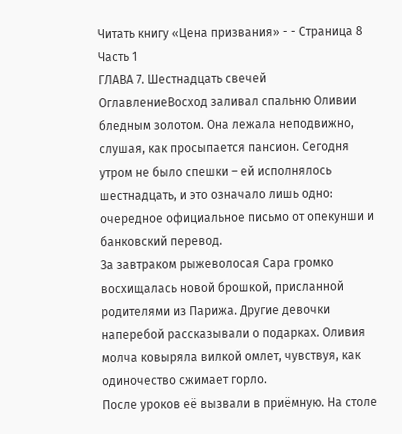Читать книгу «Цена призвания» - - Страница 8
Часть 1
ГЛАВА 7. Шестнадцать свечей
ОглавлениеВосход заливал спальню Оливии бледным золотом. Она лежала неподвижно, слушая, как просыпается пансион. Сегодня утром не было спешки – ей исполнялось шестнадцать, и это означало лишь одно: очередное официальное письмо от опекунши и банковский перевод.
За завтраком рыжеволосая Сара громко восхищалась новой брошкой, присланной родителями из Парижа. Другие девочки наперебой рассказывали о подарках. Оливия молча ковыряла вилкой омлет, чувствуя, как одиночество сжимает горло.
После уроков её вызвали в приёмную. На столе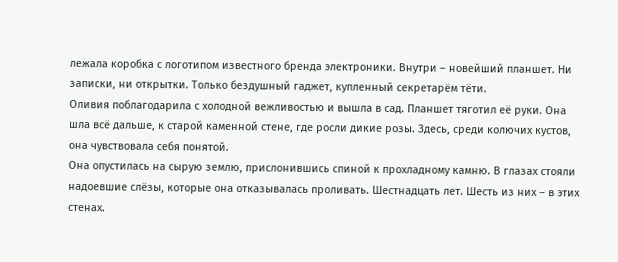лежала коробка с логотипом известного бренда электроники. Внутри – новейший планшет. Ни записки, ни открытки. Только бездушный гаджет, купленный секретарём тёти.
Оливия поблагодарила с холодной вежливостью и вышла в сад. Планшет тяготил её руки. Она шла всё дальше, к старой каменной стене, где росли дикие розы. Здесь, среди колючих кустов, она чувствовала себя понятой.
Она опустилась на сырую землю, прислонившись спиной к прохладному камню. В глазах стояли надоевшие слёзы, которые она отказывалась проливать. Шестнадцать лет. Шесть из них – в этих стенах.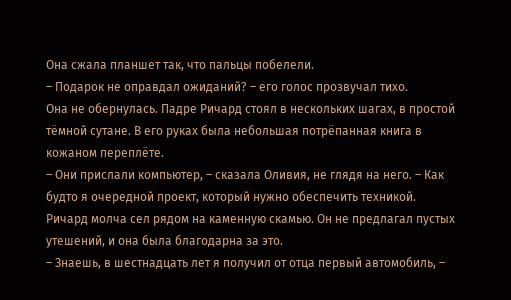Она сжала планшет так, что пальцы побелели.
– Подарок не оправдал ожиданий? – его голос прозвучал тихо.
Она не обернулась. Падре Ричард стоял в нескольких шагах, в простой тёмной сутане. В его руках была небольшая потрёпанная книга в кожаном переплёте.
– Они прислали компьютер, – сказала Оливия, не глядя на него. – Как будто я очередной проект, который нужно обеспечить техникой.
Ричард молча сел рядом на каменную скамью. Он не предлагал пустых утешений, и она была благодарна за это.
– Знаешь, в шестнадцать лет я получил от отца первый автомобиль, –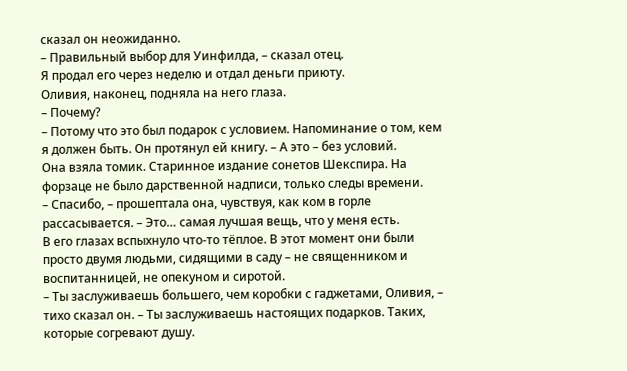сказал он неожиданно.
– Правильный выбор для Уинфилда, – сказал отец.
Я продал его через неделю и отдал деньги приюту.
Оливия, наконец, подняла на него глаза.
– Почему?
– Потому что это был подарок с условием. Напоминание о том, кем я должен быть. Он протянул ей книгу. – А это – без условий.
Она взяла томик. Старинное издание сонетов Шекспира. На форзаце не было дарственной надписи, только следы времени.
– Спасибо, – прошептала она, чувствуя, как ком в горле рассасывается. – Это… самая лучшая вещь, что у меня есть.
В его глазах вспыхнуло что-то тёплое. В этот момент они были просто двумя людьми, сидящими в саду – не священником и воспитанницей, не опекуном и сиротой.
– Ты заслуживаешь большего, чем коробки с гаджетами, Оливия, – тихо сказал он. – Ты заслуживаешь настоящих подарков. Таких, которые согревают душу.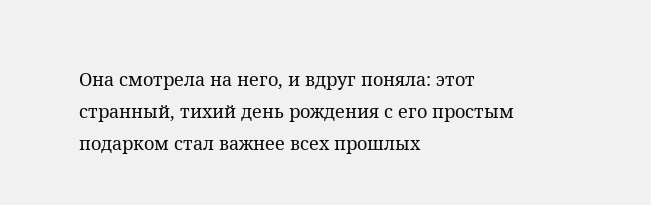Она смотрела на него, и вдруг поняла: этот странный, тихий день рождения с его простым подарком стал важнее всех прошлых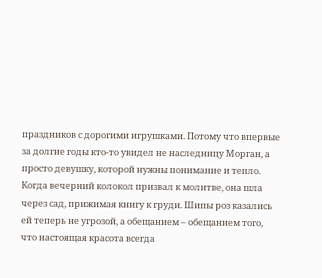праздников с дорогими игрушками. Потому что впервые за долгие годы кто-то увидел не наследницу Морган, а просто девушку, которой нужны понимание и тепло.
Когда вечерний колокол призвал к молитве, она шла через сад, прижимая книгу к груди. Шипы роз казались ей теперь не угрозой, а обещанием – обещанием того, что настоящая красота всегда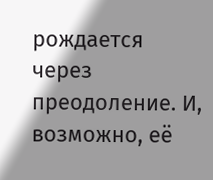рождается через преодоление. И, возможно, её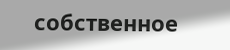собственное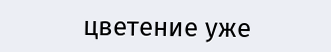цветение уже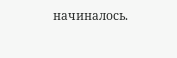начиналось.